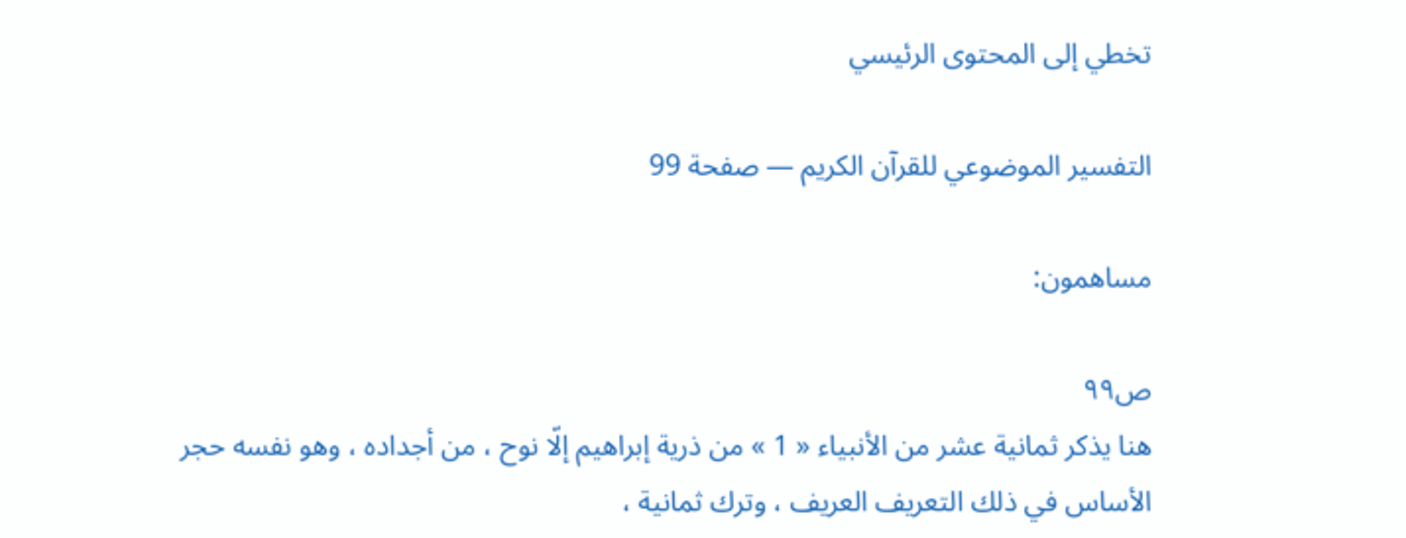تخطي إلى المحتوى الرئيسي

التفسير الموضوعي للقرآن الكريم — صفحة 99

مساهمون:

ص٩٩
هنا يذكر ثمانية عشر من الأنبياء « 1 » من ذرية إبراهيم إلّا نوح ، من أجداده ، وهو نفسه حجر الأساس في ذلك التعريف العريف ، وترك ثمانية ،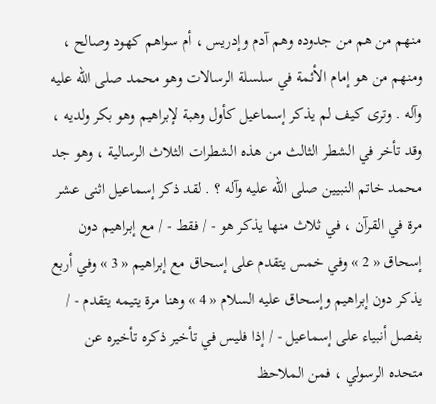منهم من هم من جدوده وهم آدم وإدريس ، أم سواهم كهود وصالح ، ومنهم من هو إمام الأئمة في سلسلة الرسالات وهو محمد صلى الله عليه وآله . وترى كيف لم يذكر إسماعيل كأول وهبة لإبراهيم وهو بكر ولديه ، وقد تأخر في الشطر الثالث من هذه الشطرات الثلاث الرسالية ، وهو جد محمد خاتم النبيين صلى الله عليه وآله ؟ . لقد ذكر إسماعيل اثنى عشر مرة في القرآن ، في ثلاث منها يذكر هو - / فقط - / مع إبراهيم دون إسحاق « 2 » وفي خمس يتقدم على إسحاق مع إبراهيم « 3 » وفي أربع يذكر دون إبراهيم وإسحاق عليه السلام « 4 » وهنا مرة يتيمه يتقدم - / بفصل أنبياء على إسماعيل - / إذا فليس في تأخير ذكره تأخيره عن متحده الرسولي ، فمن الملاحظ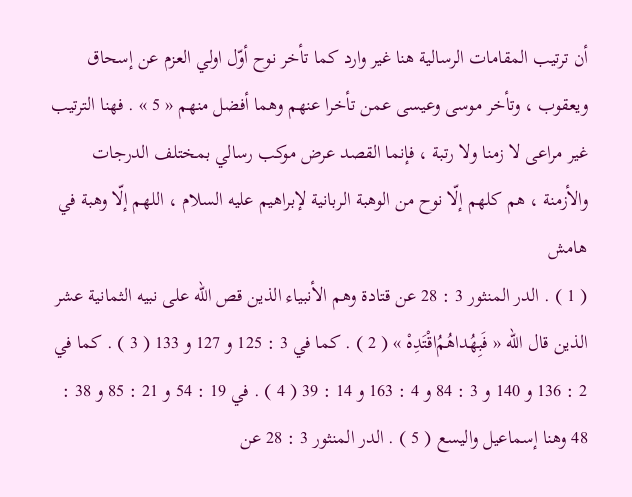أن ترتيب المقامات الرسالية هنا غير وارد كما تأخر نوح أوّل اولي العزم عن إسحاق ويعقوب ، وتأخر موسى وعيسى عمن تأخرا عنهم وهما أفضل منهم « 5 » . فهنا الترتيب غير مراعى لا زمنا ولا رتبة ، فإنما القصد عرض موكب رسالي بمختلف الدرجات والأزمنة ، هم كلهم إلّا نوح من الوهبة الربانية لإبراهيم عليه السلام ، اللهم إلّا وهبة في
هامش
( 1 ) . الدر المنثور 3 : 28 عن قتادة وهم الأنبياء الذين قص اللّه على نبيه الثمانية عشر الذين قال اللّه « فَبِهُداهُم‌ُاقْتَدِهْ » ( 2 ) . كما في 3 : 125 و 127 و 133 ( 3 ) . كما في 2 : 136 و 140 و 3 : 84 و 4 : 163 و 14 : 39 ( 4 ) . في 19 : 54 و 21 : 85 و 38 : 48 وهنا إسماعيل واليسع ( 5 ) . الدر المنثور 3 : 28 عن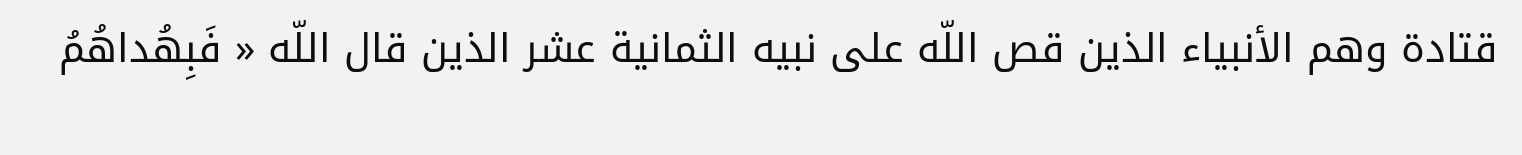قتادة وهم الأنبياء الذين قص اللّه على نبيه الثمانية عشر الذين قال اللّه « فَبِهُداهُمُ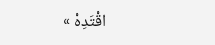اقْتَدِهْ »